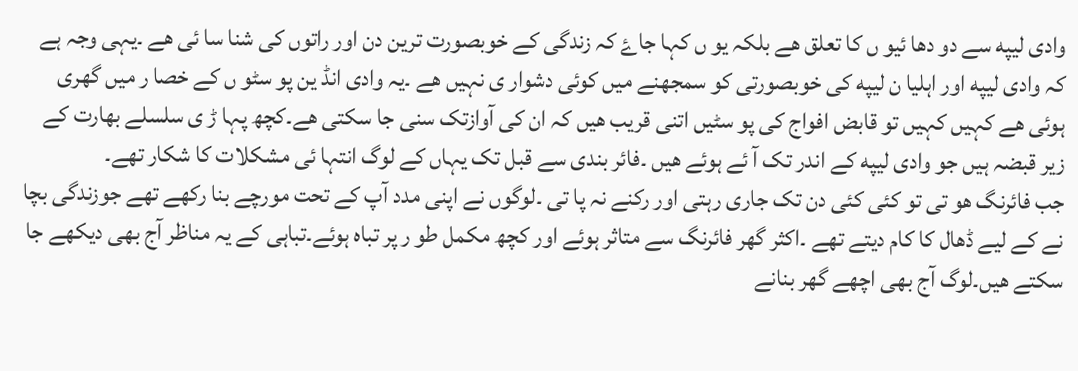وادی لیپه سے دو دها ئیو ں کا تعلق ھے بلکہ یو ں کہا جاۓ کہ زندگی کے خوبصورت ترین دن اور راتوں کی شنا سا ئی ھے ۔یہی وجہ ہے کہ وادی لیپه اور اہلیا ن لیپه کی خوبصورتی کو سمجھنے میں کوئی دشوار ی نہیں ھے ۔یہ وادی انڈ ين پو سٹو ں کے خصا ر میں گھری ہوئی ھے کہیں کہیں تو قابض افواج کی پو سٹیں اتنی قریب ھیں کہ ان کی آوازتک سنی جا سکتی ھے۔کچھ پہا ڑ ی سلسلے بھارت کے زیر قبضہ ہیں جو وادی لیپه کے اندر تک آ ئے ہوئے ھیں ۔فائر بندی سے قبل تک یہاں کے لوگ انتہا ئی مشکلات کا شکار تھے۔
جب فائرنگ هو تی تو کئی کئی دن تک جاری رہتی اور رکنے نہ پا تی ۔لوگوں نے اپنی مدد آپ کے تحت مورچے بنا رکھے تھے جوزندگی بچا نے کے لیے ڈھال کا کام دیتے تھے ۔اکثر گھر فائرنگ سے متاثر ہوئے اور کچھ مکمل طو ر پر تباہ ہوئے۔تباہی کے یہ مناظر آج بھی دیکھے جا سکتے ھیں۔لوگ آج بھی اچھے گھر بنانے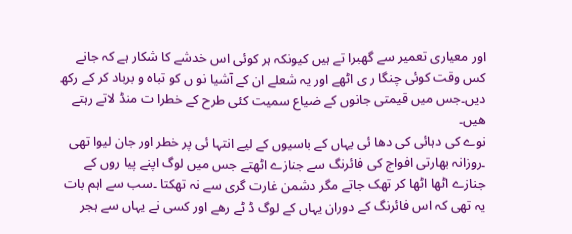اور معیاری تعمیر سے گھبرا تے ہیں کیونکہ ہر کوئی اس خدشے کا شکار ہے کہ جانے کس وقت کوئی چنگا ر ی اٹھے اور یہ شعلے ان کے آشیا نو ں کو تباہ و برباد کر کے رکھ دیں۔جس میں قیمتی جانوں کے ضیاع سمیت کئی طرح کے خطرا ت منڈ لاتے رہتے ھیں۔
نوے کی دہائی کی دها ئی یہاں کے باسیوں کے لیے انتہا ئی پر خطر اور جان لیوا تھی ۔روزانہ بھارتی افواج کی فائرنگ سے جنازے اٹھتے جس میں لوگ اپنے پیا روں کے جنازے اٹھا اٹھا کر تهک جاتے مگر دشمن غارت گری سے نہ تھکتا ۔سب سے اہم بات یہ تھی کہ اس فائرنگ کے دوران یہاں کے لوگ ڈ ٹے رھے اور کسی نے یہاں سے ہجر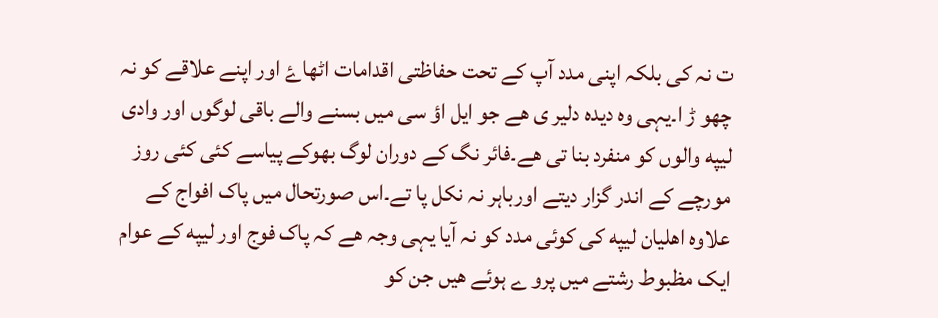ت نہ کی بلکہ اپنی مدد آپ کے تحت حفاظتی اقدامات اٹھاۓ اور اپنے علاقے کو نہ چھو ڑ ا۔یہی وه دیدہ دلیر ی ھے جو ایل اؤ سی میں بسنے والے باقی لوگوں اور وادی لیپه والوں کو منفرد بنا تی ھے۔فائر نگ کے دوران لوگ بھوکے پیاسے کئی کئی روز مورچے کے اندر گزار دیتے اورباہر نہ نکل پا تے۔اس صورتحال میں پاک افواج کے علاوہ اهليان لیپه کی کوئی مدد کو نہ آیا یہی وجہ ھے کہ پاک فوج اور لیپه کے عوام ایک مظبوط رشتے میں پرو ے ہوئے ھیں جن کو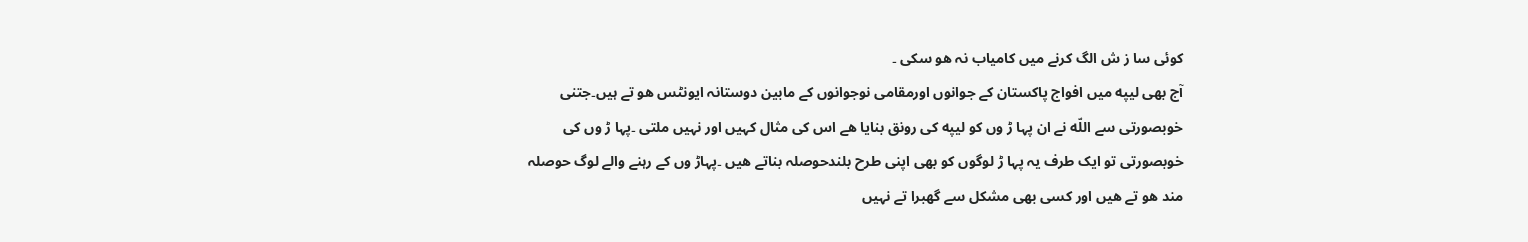کوئی سا ز ش الگ کرنے میں کامیاب نہ هو سکی ۔
آج بھی لیپه میں افواج پاکستان کے جوانوں اورمقامی نوجوانوں کے مابین دوستانہ ایونٹس هو تے ہیں۔جتنی خوبصورتی سے اللّه نے ان پہا ڑ وں کو لیپه کی رونق بنایا ھے اس کی مثال کہیں اور نہیں ملتی ۔پہا ڑ وں کی خوبصورتی تو ایک طرف یہ پہا ڑ لوگوں کو بھی اپنی طرح بلندحوصلہ بناتے ھیں ۔پہاڑ وں کے رہنے والے لوگ حوصلہ مند هو تے ھیں اور کسی بھی مشکل سے گھبرا تے نہیں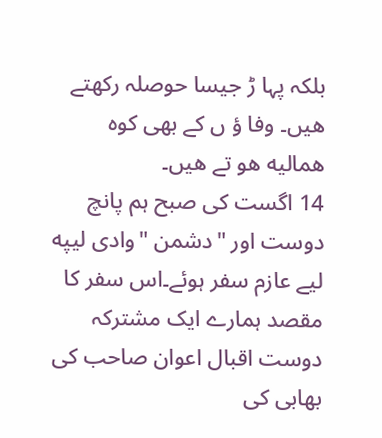بلکہ پہا ڑ جیسا حوصلہ رکھتے ھیں۔ وفا ؤ ں کے بھی کوہ هماليه هو تے ھیں۔
14 اگست کی صبح ہم پانچ دوست اور "دشمن "وادی لیپه لیے عازم سفر ہوئے۔اس سفر کا مقصد ہمارے ایک مشترکہ دوست اقبال اعوان صاحب کی بھابی کی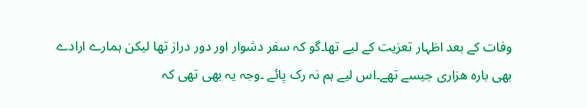وفات کے بعد اظہار تعزیت کے لیے تھا۔گو کہ سفر دشوار اور دور دراز تھا لیکن ہمارے ارادے بھی بارہ هزاری جیسے تھے۔اس لیے ہم نہ رک پائے ۔وجہ یہ بھی تھی کہ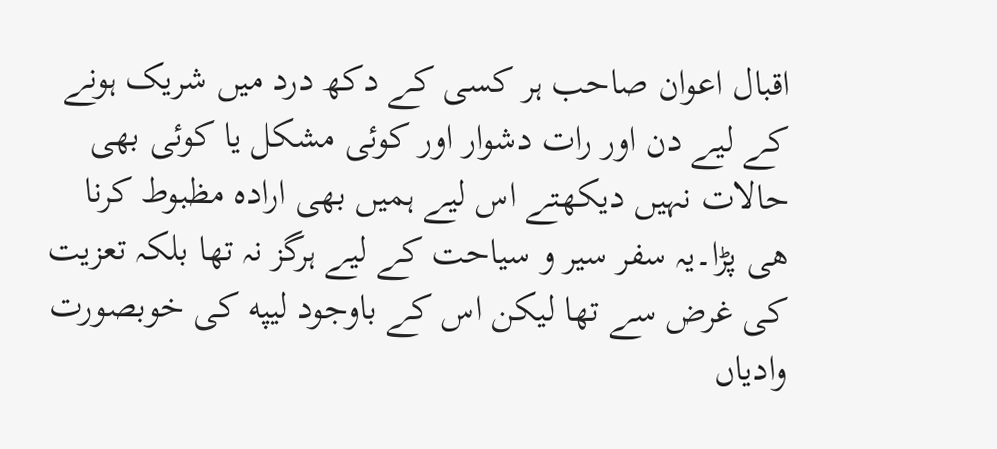اقبال اعوان صاحب ہر کسی کے دکھ درد میں شریک ہونے کے لیے دن اور رات دشوار اور کوئی مشکل یا کوئی بھی حالات نہیں دیکھتے اس لیے ہمیں بھی ارادہ مظبوط کرنا ھی پڑا۔یہ سفر سیر و سیاحت کے لیے ہرگز نہ تھا بلکہ تعزیت کی غرض سے تھا لیکن اس کے باوجود لیپه کی خوبصورت وادياں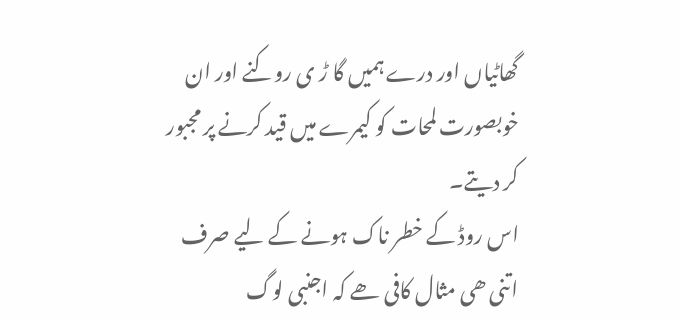گھاٹیاں اور درے ہمیں گا ڑ ی روکنے اور ان خوبصورت لمحات کو کیمرے میں قید کرنے پر مجبور کر دیتے۔
اس روڈ کے خطر ناک ہونے کے لیے صرف اتنی ھی مثال کافی ھے کہ اجنبی لوگ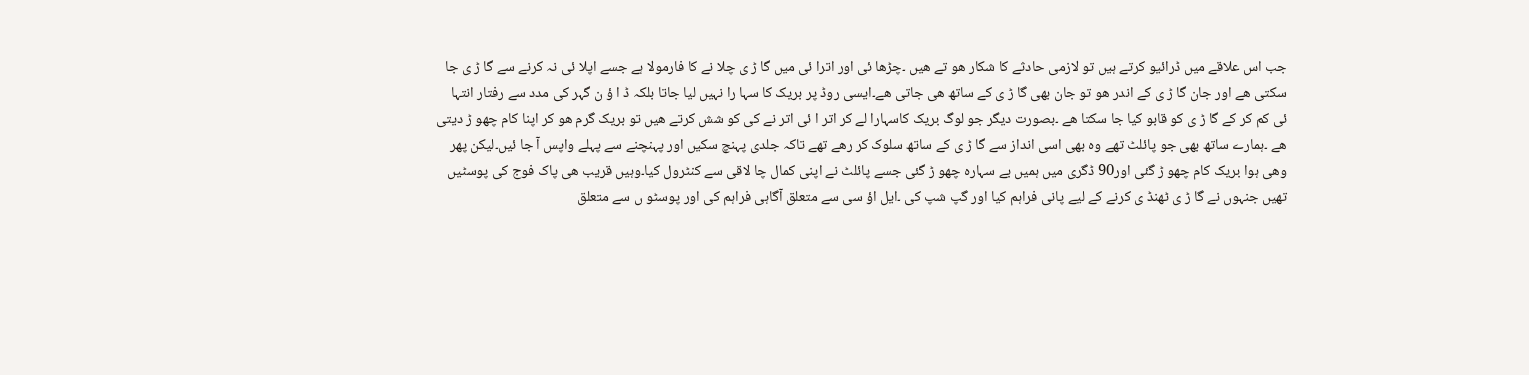جب اس علاقے میں ڈرائیو کرتے ہیں تو لازمی حادثے کا شکار هو تے ھیں ۔چڑھا ئی اور اترا ئی میں گا ڑ ی چلا نے کا فارمولا ہے جسے اپلا ئی نہ کرنے سے گا ڑ ی جا سکتی ھے اور جان گا ڑ ی کے اندر هو تو جان بھی گا ڑ ی کے ساتھ ھی جاتی ھے۔ایسی روڈ پر بریک کا سہا را نہیں لیا جاتا بلکہ ڈ ا ؤ ن گہر کی مدد سے رفتار انتہا ئی کم کر کے گا ڑ ی کو قابو کیا جا سکتا ھے ۔بصورت دیگر جو لوگ بریک کاسہارا لے کر اتر ا ئی اتر نے کی کو شش کرتے ھیں تو بریک گرم هو کر اپنا کام چھو ڑ دیتی ھے ۔ہمارے ساتھ بھی جو پائلٹ تھے وه بھی اسی انداز سے گا ڑ ی کے ساتھ سلوک کر رھے تھے تاکہ جلدی پہنچ سکیں اور پہنچنے سے پہلے واپس آ جا ئیں۔لیکن پھر وھی ہوا بریک کام چھو ڑ گئی اور90 ڈگری میں ہمیں بے سہارہ چھو ڑ گئی جسے پائلٹ نے اپنی کمال چا لاقی سے کنٹرول کیا۔وہیں قریب ھی پاک فوج کی پوسٹیں تھیں جنہوں نے گا ڑ ی ٹھنڈ ی کرنے کے لیے پانی فراہم کیا اور گپ شپ کی ۔ایل اؤ سی سے متعلق آگاہی فراہم کی اور پوسٹو ں سے متعلق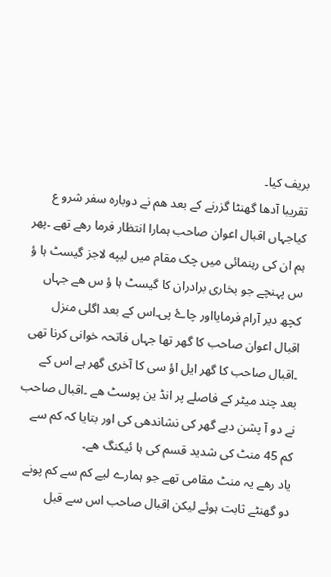بریف کیا۔
تقریبا آدھا گھنٹا گزرنے کے بعد ھم نے دوبارہ سفر شرو ع کیاجہاں اقبال اعوان صاحب ہمارا انتظار فرما رھے تھے ۔پھر ہم ان کی رہنمائی میں چک مقام میں لیپه لاجز گیسٹ ہا ؤ س پہنچے جو بخاری برادران کا گیسٹ ہا ؤ س ھے جہاں کچھ دیر آرام فرمایااور چاۓ پی۔اس کے بعد اگلی منزل اقبال اعوان صاحب کا گھر تھا جہاں فاتحہ خوانی کرنا تھی ۔اقبال صاحب کا گھر ایل اؤ سی کا آخری گھر ہے اس کے بعد چند میٹر کے فاصلے پر انڈ ين پوسٹ ھے ۔اقبال صاحب نے دو آ پشن دیے گھر کی نشاندھی کی اور بتایا کہ کم سے کم 45 منٹ کی شدید قسم کی ہا ئیكنگ ھے۔
یاد رھے یہ منٹ مقامی تھے جو ہمارے لیے کم سے کم پونے دو گھنٹے ثابت ہوئے لیکن اقبال صاحب اس سے قبل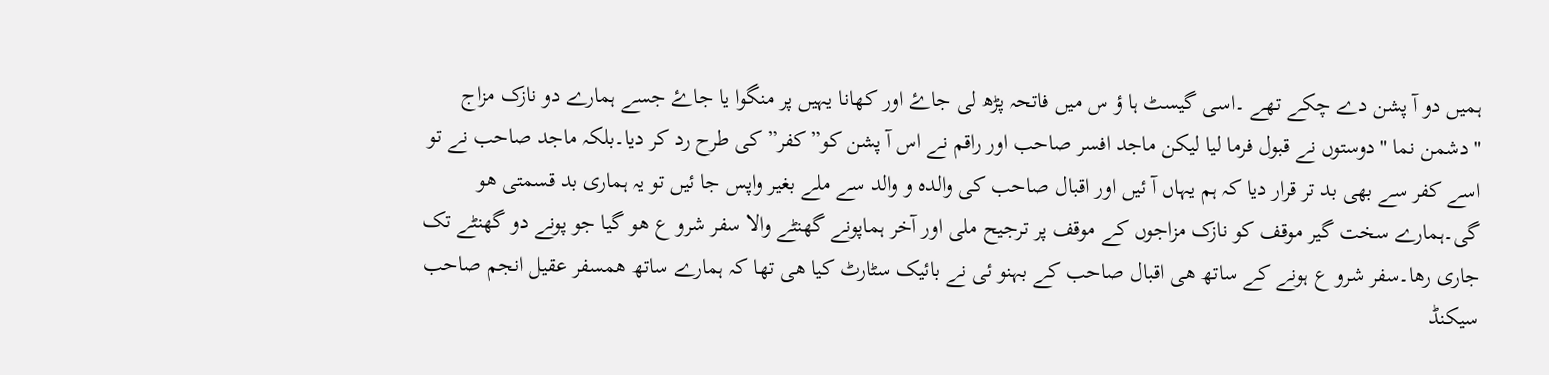ہمیں دو آ پشن دے چکے تھے ۔اسی گیسٹ ہا ؤ س میں فاتحہ پڑھ لی جاۓ اور کھانا یہیں پر منگوا یا جاۓ جسے ہمارے دو نازک مزاج "دشمن نما "دوستوں نے قبول فرما لیا لیکن ماجد افسر صاحب اور راقم نے اس آ پشن کو”کفر” کی طرح رد کر دیا۔بلکہ ماجد صاحب نے تو اسے کفر سے بھی بد تر قرار دیا کہ ہم یہاں آ ئیں اور اقبال صاحب کی والده و والد سے ملے بغیر واپس جا ئیں تو یہ ہماری بد قسمتی هو گی۔ہمارے سخت گیر موقف کو نازک مزاجوں کے موقف پر ترجیح ملی اور آخر ہماپونے گھنٹے والا سفر شرو ع هو گیا جو پونے دو گھنٹے تک جاری رها۔سفر شرو ع ہونے کے ساتھ ھی اقبال صاحب کے بہنو ئی نے بائیک سٹارٹ کیا ھی تھا کہ ہمارے ساتھ همسفر عقیل انجم صاحب سیکنڈ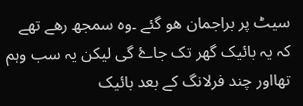سیٹ پر براجمان هو گئے ۔وه سمجھ رھے تھے کہ یہ بائیک گھر تک جاۓ گی لیکن یہ سب وہم تھااور چند فرلانگ کے بعد بائیک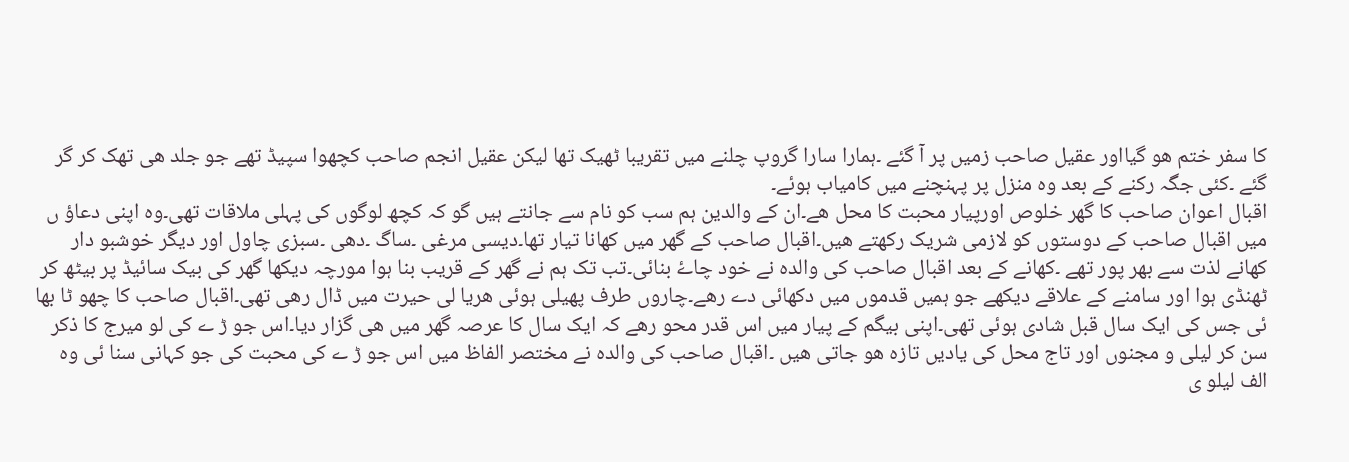کا سفر ختم هو گیااور عقیل صاحب زمیں پر آ گئے ۔ہمارا سارا گروپ چلنے میں تقریبا ٹھیک تھا لیکن عقیل انجم صاحب کچھوا سپیڈ تھے جو جلد ھی تهک کر گر گئے ۔کئی جگہ رکنے کے بعد وه منزل پر پہنچنے میں کامیاب ہوئے۔
اقبال اعوان صاحب کا گھر خلوص اورپیار محبت کا محل ھے۔ان کے والدین ہم سب کو نام سے جانتے ہیں گو کہ کچھ لوگوں کی پہلی ملاقات تھی۔وه اپنی دعاؤ ں میں اقبال صاحب کے دوستوں کو لازمی شریک رکھتے ھیں۔اقبال صاحب کے گھر میں کھانا تیار تھا۔دیسی مرغی ۔ساگ ۔دھی ۔سبزی چاول اور دیگر خوشبو دار کھانے لذت سے بھر پور تھے ۔کھانے کے بعد اقبال صاحب کی والده نے خود چاۓ بنائی۔تب تک ہم نے گھر کے قریب بنا ہوا مورچہ دیکھا گھر کی بیک سائیڈ پر بیٹھ کر ٹھنڈی ہوا اور سامنے کے علاقے دیکھے جو ہمیں قدموں میں دكهائی دے رھے۔چاروں طرف پھیلی ہوئی هريا لی حیرت میں ڈال رهی تھی۔اقبال صاحب کا چھو ٹا بھا ئی جس کی ایک سال قبل شادی ہوئی تھی۔اپنی بیگم کے پیار میں اس قدر محو رھے کہ ایک سال کا عرصہ گھر میں ھی گزار دیا۔اس جو ڑ ے کی لو میرج کا ذکر سن کر لیلی و مجنوں اور تاج محل کی یادیں تازہ هو جاتی ھیں ۔اقبال صاحب کی والدہ نے مختصر الفاظ میں اس جو ڑ ے کی محبت کی جو کہانی سنا ئی وه الف لیلو ی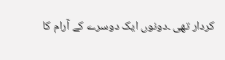کردار تھی ۔دونوں ایک دوسرے کے آرام کا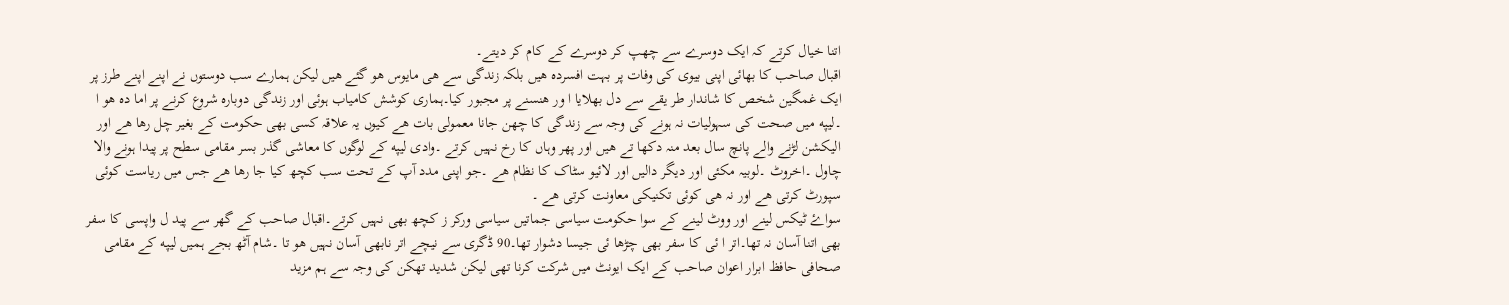اتنا خیال کرتے کہ ایک دوسرے سے چھپ کر دوسرے کے کام کر دیتے۔
اقبال صاحب کا بھائی اپنی بیوی کی وفات پر بہت افسردہ ھیں بلکہ زندگی سے ھی مایوس هو گئے ھیں لیکن ہمارے سب دوستوں نے اپنے اپنے طرز پر ایک غمگین شخص کا شاندار طر یقے سے دل بهلايا ا ور هنسنے پر مجبور کیا۔ہماری کوشش کامیاب ہوئی اور زندگی دوبارہ شروع کرنے پر اما ده هو ا ۔لیپه میں صحت کی سہولیات نہ ہونے کی وجہ سے زندگی کا چھن جانا معمولی بات ھے کیوں یہ علاقہ کسی بھی حکومت کے بغیر چل رها ھے اور الیکشن لڑنے والے پانچ سال بعد منہ دکھا تے ھیں اور پھر وہاں کا رخ نہیں کرتے ۔وادی لیپه کے لوگوں کا معاشی گذر بسر مقامی سطح پر پیدا ہونے والا چاول ۔اخروٹ ۔لوبیہ مکئی اور دیگر دالیں اور لائیو سٹاک کا نظام ھے ۔جو اپنی مدد آپ کے تحت سب کچھ کیا جا رها ھے جس میں ریاست کوئی سپورٹ کرتی ھے اور نہ ھی کوئی تکنیکی معاونت کرتی ھے ۔
سواۓ ٹیکس لینے اور ووٹ لینے کے سوا حکومت سیاسی جماتیں سیاسی وركر ز کچھ بھی نہیں کرتے۔اقبال صاحب کے گھر سے پید ل واپسی کا سفر بھی اتنا آسان نہ تھا۔اتر ا ئی کا سفر بھی چڑھا ئی جیسا دشوار تھا۔90 ڈگری سے نیچے اتر نابھی آسان نہیں هو تا ۔شام آٹھ بجے ہمیں لیپه کے مقامی صحافی حافظ ابرار اعوان صاحب کے ایک ایونٹ میں شرکت کرنا تھی لیکن شدید تهكن کی وجہ سے ہم مزید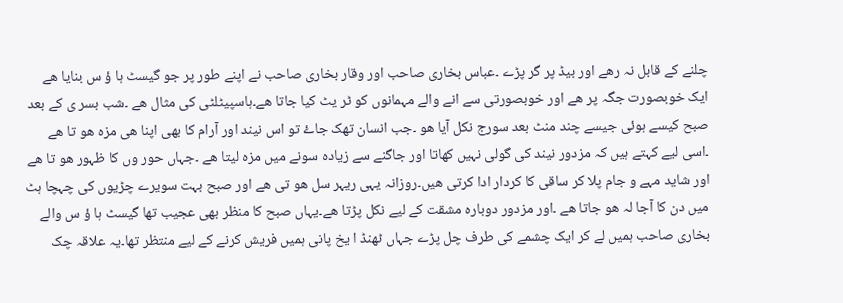چلنے کے قابل نہ رھے اور بیڈ پر گر پڑے ۔عباس بخاری صاحب اور وقار بخاری صاحب نے اپنے طور پر جو گیسٹ ہا ؤ س بنایا ھے ایک خوبصورت جگہ پر ھے اور خوبصورتی سے انے والے مہمانوں کو ٹر یٹ کیا جاتا ھے۔ہاسپیٹلٹی کی مثال ھے ۔شب بسر ی کے بعد صبح کیسے ہوئی جیسے چند منٹ بعد سورج نکل آیا هو ۔جب انسان تھک جاۓ تو اس نیند اور آرام کا بھی اپنا ھی مزہ هو تا ھے ۔اسی لیے کہتے ہیں کہ مزدور نیند کی گولی نہیں کھاتا اور جاگنے سے زیادہ سونے میں مزہ لیتا ھے ۔جہاں حور وں کا ظہور هو تا ھے اور شاید مہے و جام پلا کر ساقی کا کردار ادا کرتی ھیں۔روزانہ یہی ریہر سل هو تی ھے اور صبح بہت سویرے چڑیوں کی چہچا ہٹ میں دن کا آجا لہ هو جاتا ھے ۔اور مزدور دوبارہ مشقت کے لیے نکل پڑتا ھے۔یہاں صبح کا منظر بھی عجیب تھا گیسٹ ہا ؤ س والے بخاری صاحب ہمیں لے کر ایک چشمے کی طرف چل پڑے جہاں ٹھنڈ ا یخ پانی ہمیں فریش کرنے کے لیے منتظر تھا۔یہ علاقہ چک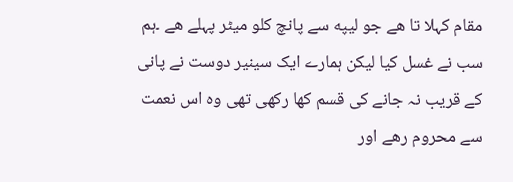مقام کہلا تا ھے جو لیپه سے پانچ کلو میٹر پہلے ھے ۔ہم سب نے غسل کیا لیکن ہمارے ایک سینیر دوست نے پانی کے قریب نہ جانے کی قسم کھا رکھی تھی وه اس نعمت سے محروم رھے اور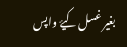بغیر غسل کیۓ واپس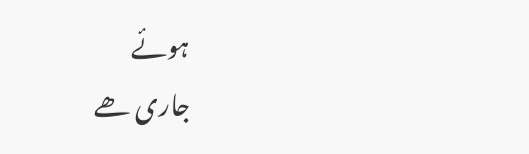ہوئے
جاری ھے